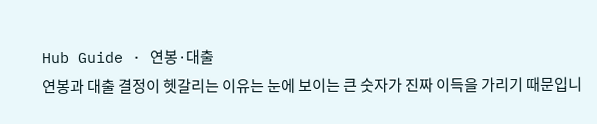Hub Guide · 연봉·대출
연봉과 대출 결정이 헷갈리는 이유는 눈에 보이는 큰 숫자가 진짜 이득을 가리기 때문입니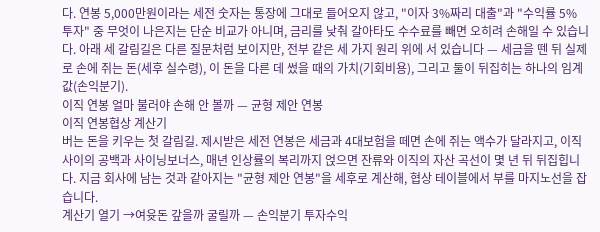다. 연봉 5,000만원이라는 세전 숫자는 통장에 그대로 들어오지 않고, "이자 3%짜리 대출"과 "수익률 5% 투자" 중 무엇이 나은지는 단순 비교가 아니며, 금리를 낮춰 갈아타도 수수료를 빼면 오히려 손해일 수 있습니다. 아래 세 갈림길은 다른 질문처럼 보이지만, 전부 같은 세 가지 원리 위에 서 있습니다 — 세금을 뗀 뒤 실제로 손에 쥐는 돈(세후 실수령), 이 돈을 다른 데 썼을 때의 가치(기회비용), 그리고 둘이 뒤집히는 하나의 임계값(손익분기).
이직 연봉 얼마 불러야 손해 안 볼까 — 균형 제안 연봉
이직 연봉협상 계산기
버는 돈을 키우는 첫 갈림길. 제시받은 세전 연봉은 세금과 4대보험을 떼면 손에 쥐는 액수가 달라지고, 이직 사이의 공백과 사이닝보너스, 매년 인상률의 복리까지 얹으면 잔류와 이직의 자산 곡선이 몇 년 뒤 뒤집힙니다. 지금 회사에 남는 것과 같아지는 "균형 제안 연봉"을 세후로 계산해, 협상 테이블에서 부를 마지노선을 잡습니다.
계산기 열기 →여윳돈 갚을까 굴릴까 — 손익분기 투자수익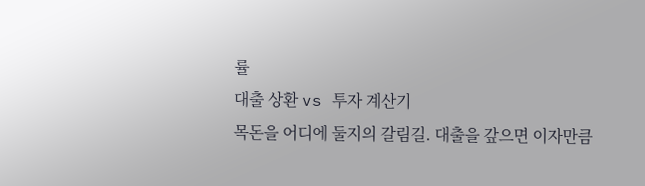률
대출 상환 vs 투자 계산기
목돈을 어디에 둘지의 갈림길. 대출을 갚으면 이자만큼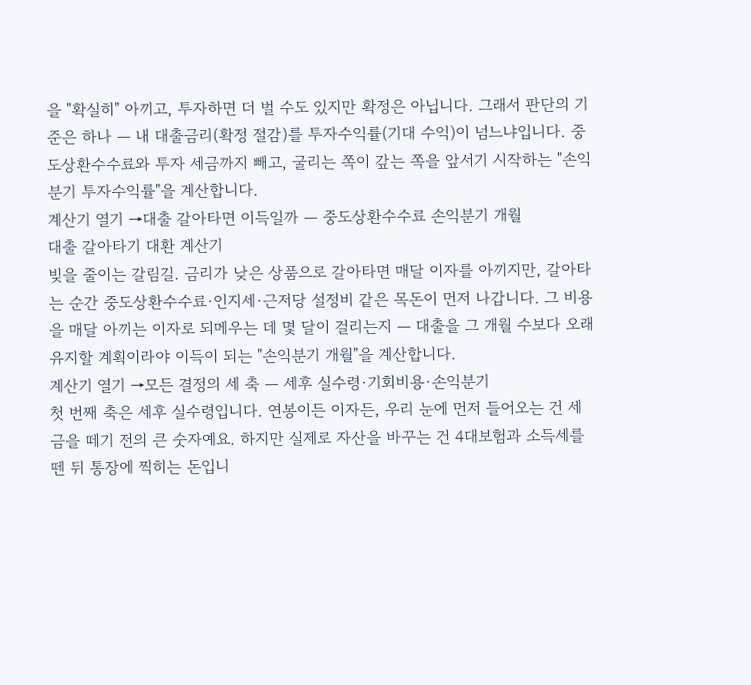을 "확실히" 아끼고, 투자하면 더 벌 수도 있지만 확정은 아닙니다. 그래서 판단의 기준은 하나 — 내 대출금리(확정 절감)를 투자수익률(기대 수익)이 넘느냐입니다. 중도상환수수료와 투자 세금까지 빼고, 굴리는 쪽이 갚는 쪽을 앞서기 시작하는 "손익분기 투자수익률"을 계산합니다.
계산기 열기 →대출 갈아타면 이득일까 — 중도상환수수료 손익분기 개월
대출 갈아타기 대환 계산기
빚을 줄이는 갈림길. 금리가 낮은 상품으로 갈아타면 매달 이자를 아끼지만, 갈아타는 순간 중도상환수수료·인지세·근저당 설정비 같은 목돈이 먼저 나갑니다. 그 비용을 매달 아끼는 이자로 되메우는 데 몇 달이 걸리는지 — 대출을 그 개월 수보다 오래 유지할 계획이라야 이득이 되는 "손익분기 개월"을 계산합니다.
계산기 열기 →모든 결정의 세 축 — 세후 실수령·기회비용·손익분기
첫 번째 축은 세후 실수령입니다. 연봉이든 이자든, 우리 눈에 먼저 들어오는 건 세금을 떼기 전의 큰 숫자예요. 하지만 실제로 자산을 바꾸는 건 4대보험과 소득세를 뗀 뒤 통장에 찍히는 돈입니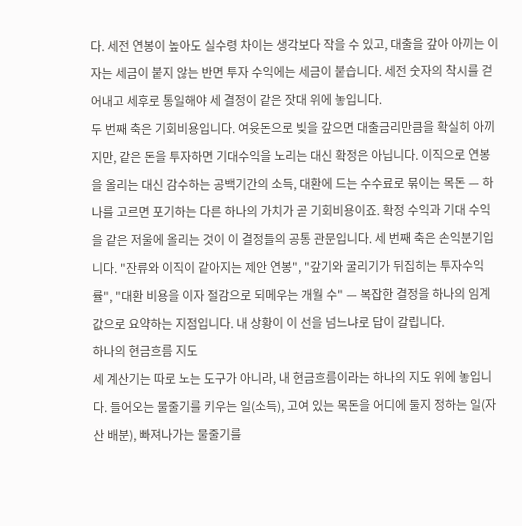다. 세전 연봉이 높아도 실수령 차이는 생각보다 작을 수 있고, 대출을 갚아 아끼는 이자는 세금이 붙지 않는 반면 투자 수익에는 세금이 붙습니다. 세전 숫자의 착시를 걷어내고 세후로 통일해야 세 결정이 같은 잣대 위에 놓입니다.
두 번째 축은 기회비용입니다. 여윳돈으로 빚을 갚으면 대출금리만큼을 확실히 아끼지만, 같은 돈을 투자하면 기대수익을 노리는 대신 확정은 아닙니다. 이직으로 연봉을 올리는 대신 감수하는 공백기간의 소득, 대환에 드는 수수료로 묶이는 목돈 — 하나를 고르면 포기하는 다른 하나의 가치가 곧 기회비용이죠. 확정 수익과 기대 수익을 같은 저울에 올리는 것이 이 결정들의 공통 관문입니다. 세 번째 축은 손익분기입니다. "잔류와 이직이 같아지는 제안 연봉", "갚기와 굴리기가 뒤집히는 투자수익률", "대환 비용을 이자 절감으로 되메우는 개월 수" — 복잡한 결정을 하나의 임계값으로 요약하는 지점입니다. 내 상황이 이 선을 넘느냐로 답이 갈립니다.
하나의 현금흐름 지도
세 계산기는 따로 노는 도구가 아니라, 내 현금흐름이라는 하나의 지도 위에 놓입니다. 들어오는 물줄기를 키우는 일(소득), 고여 있는 목돈을 어디에 둘지 정하는 일(자산 배분), 빠져나가는 물줄기를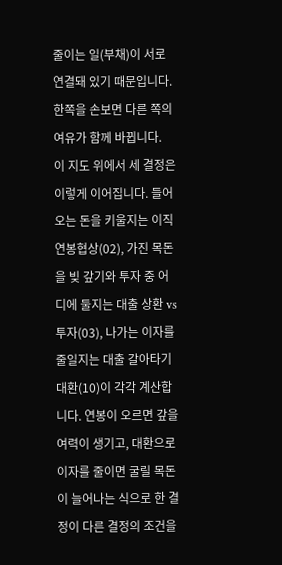줄이는 일(부채)이 서로 연결돼 있기 때문입니다. 한쪽을 손보면 다른 쪽의 여유가 함께 바뀝니다.
이 지도 위에서 세 결정은 이렇게 이어집니다. 들어오는 돈을 키울지는 이직 연봉협상(02), 가진 목돈을 빚 갚기와 투자 중 어디에 둘지는 대출 상환 vs 투자(03), 나가는 이자를 줄일지는 대출 갈아타기 대환(10)이 각각 계산합니다. 연봉이 오르면 갚을 여력이 생기고, 대환으로 이자를 줄이면 굴릴 목돈이 늘어나는 식으로 한 결정이 다른 결정의 조건을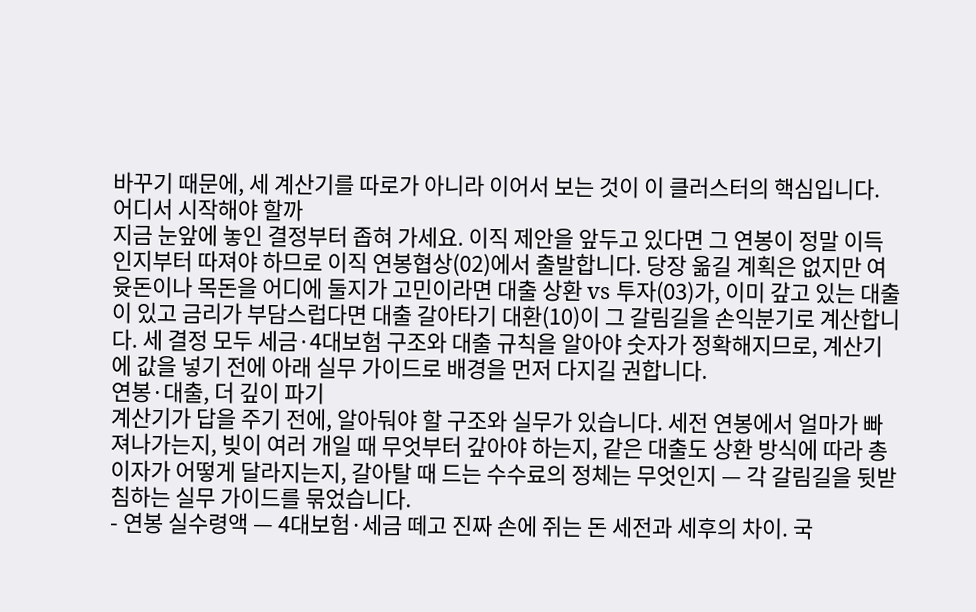바꾸기 때문에, 세 계산기를 따로가 아니라 이어서 보는 것이 이 클러스터의 핵심입니다.
어디서 시작해야 할까
지금 눈앞에 놓인 결정부터 좁혀 가세요. 이직 제안을 앞두고 있다면 그 연봉이 정말 이득인지부터 따져야 하므로 이직 연봉협상(02)에서 출발합니다. 당장 옮길 계획은 없지만 여윳돈이나 목돈을 어디에 둘지가 고민이라면 대출 상환 vs 투자(03)가, 이미 갚고 있는 대출이 있고 금리가 부담스럽다면 대출 갈아타기 대환(10)이 그 갈림길을 손익분기로 계산합니다. 세 결정 모두 세금·4대보험 구조와 대출 규칙을 알아야 숫자가 정확해지므로, 계산기에 값을 넣기 전에 아래 실무 가이드로 배경을 먼저 다지길 권합니다.
연봉·대출, 더 깊이 파기
계산기가 답을 주기 전에, 알아둬야 할 구조와 실무가 있습니다. 세전 연봉에서 얼마가 빠져나가는지, 빚이 여러 개일 때 무엇부터 갚아야 하는지, 같은 대출도 상환 방식에 따라 총이자가 어떻게 달라지는지, 갈아탈 때 드는 수수료의 정체는 무엇인지 — 각 갈림길을 뒷받침하는 실무 가이드를 묶었습니다.
- 연봉 실수령액 — 4대보험·세금 떼고 진짜 손에 쥐는 돈 세전과 세후의 차이. 국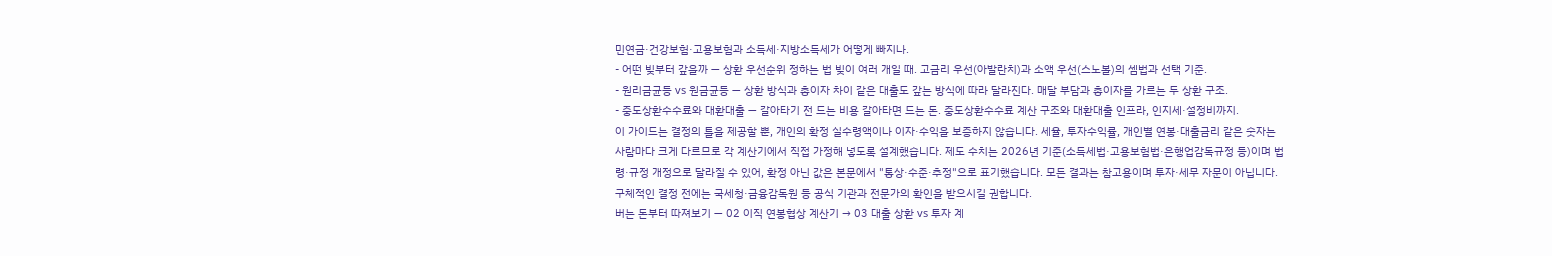민연금·건강보험·고용보험과 소득세·지방소득세가 어떻게 빠지나.
- 어떤 빚부터 갚을까 — 상환 우선순위 정하는 법 빚이 여러 개일 때. 고금리 우선(아발란치)과 소액 우선(스노볼)의 셈법과 선택 기준.
- 원리금균등 vs 원금균등 — 상환 방식과 총이자 차이 같은 대출도 갚는 방식에 따라 달라진다. 매달 부담과 총이자를 가르는 두 상환 구조.
- 중도상환수수료와 대환대출 — 갈아타기 전 드는 비용 갈아타면 드는 돈. 중도상환수수료 계산 구조와 대환대출 인프라, 인지세·설정비까지.
이 가이드는 결정의 틀을 제공할 뿐, 개인의 확정 실수령액이나 이자·수익을 보증하지 않습니다. 세율, 투자수익률, 개인별 연봉·대출금리 같은 숫자는 사람마다 크게 다르므로 각 계산기에서 직접 가정해 넣도록 설계했습니다. 제도 수치는 2026년 기준(소득세법·고용보험법·은행업감독규정 등)이며 법령·규정 개정으로 달라질 수 있어, 확정 아닌 값은 본문에서 "통상·수준·추정"으로 표기했습니다. 모든 결과는 참고용이며 투자·세무 자문이 아닙니다. 구체적인 결정 전에는 국세청·금융감독원 등 공식 기관과 전문가의 확인을 받으시길 권합니다.
버는 돈부터 따져보기 — 02 이직 연봉협상 계산기 → 03 대출 상환 vs 투자 계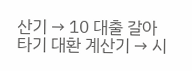산기 → 10 대출 갈아타기 대환 계산기 → 시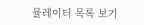뮬레이터 목록 보기